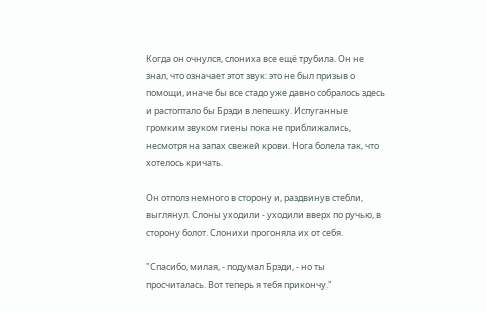Когда он очнулся, слониха все ещё трубила. Он не знал, что означает этот звук: это не был призыв о помощи, иначе бы все стадо уже давно собралось здесь и растоптало бы Брэди в лепешку. Испуганные громким звуком гиены пока не приближались, несмотря на запах свежей крови. Нога болела так, что хотелось кричать.

Он отполз немного в сторону и, раздвинув стебли, выглянул. Слоны уходили - уходили вверх по ручью, в сторону болот. Слонихи прогоняла их от себя.

"Спасибо, милая, - подумал Брэди, - но ты просчиталась. Вот теперь я тебя прикончу."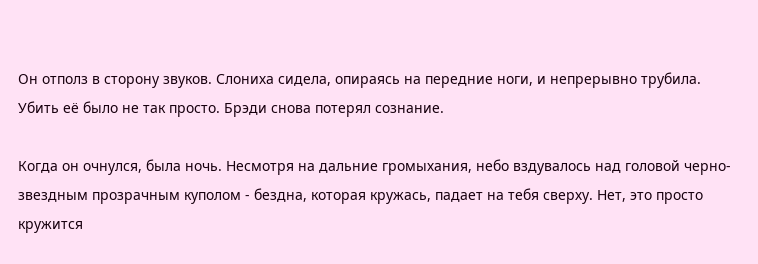Он отполз в сторону звуков. Слониха сидела, опираясь на передние ноги, и непрерывно трубила. Убить её было не так просто. Брэди снова потерял сознание.

Когда он очнулся, была ночь. Несмотря на дальние громыхания, небо вздувалось над головой черно-звездным прозрачным куполом - бездна, которая кружась, падает на тебя сверху. Нет, это просто кружится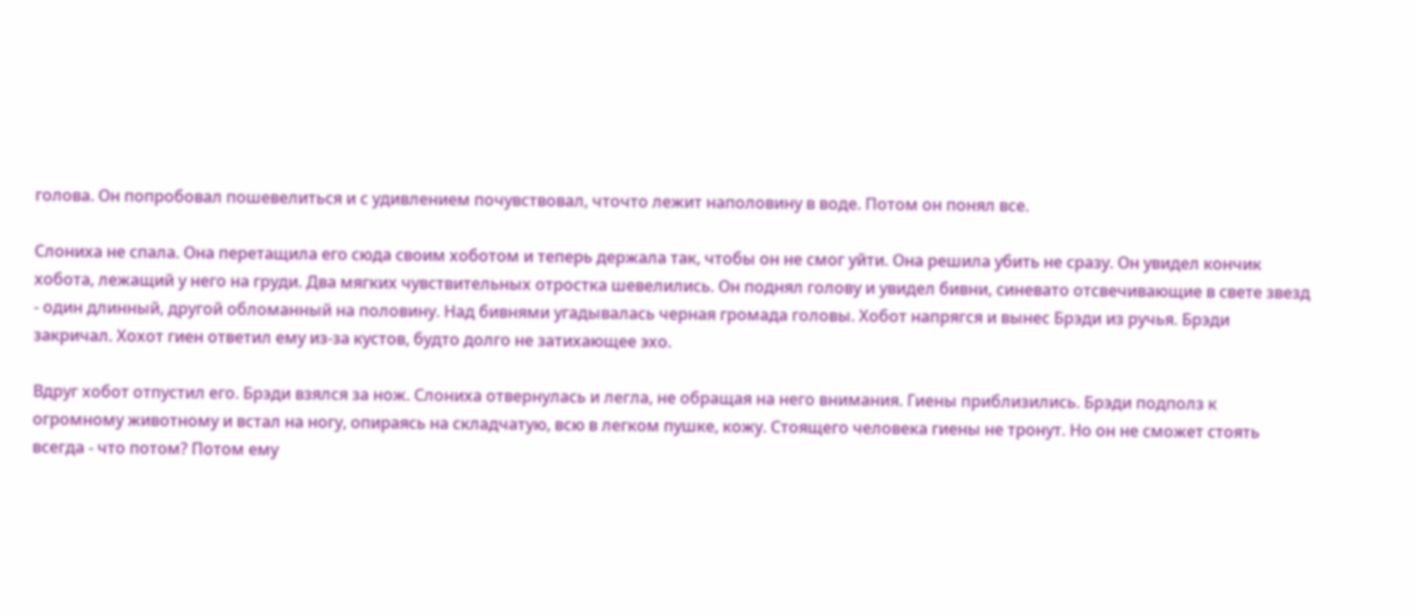голова. Он попробовал пошевелиться и с удивлением почувствовал, чточто лежит наполовину в воде. Потом он понял все.

Слониха не спала. Она перетащила его сюда своим хоботом и теперь держала так, чтобы он не смог уйти. Она решила убить не сразу. Он увидел кончик хобота, лежащий у него на груди. Два мягких чувствительных отростка шевелились. Он поднял голову и увидел бивни, синевато отсвечивающие в свете звезд - один длинный, другой обломанный на половину. Над бивнями угадывалась черная громада головы. Хобот напрягся и вынес Брэди из ручья. Брэди закричал. Хохот гиен ответил ему из-за кустов, будто долго не затихающее эхо.

Вдруг хобот отпустил его. Брэди взялся за нож. Слониха отвернулась и легла, не обращая на него внимания. Гиены приблизились. Брэди подполз к огромному животному и встал на ногу, опираясь на складчатую, всю в легком пушке, кожу. Стоящего человека гиены не тронут. Но он не сможет стоять всегда - что потом? Потом ему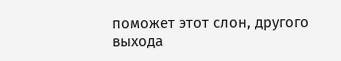поможет этот слон, другого выхода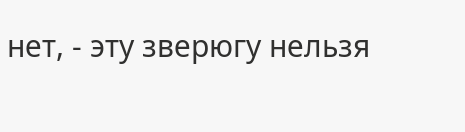нет, - эту зверюгу нельзя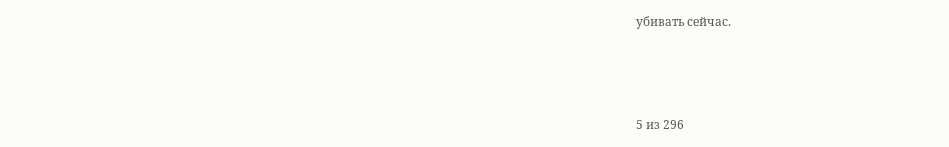убивать сейчас.



5 из 296